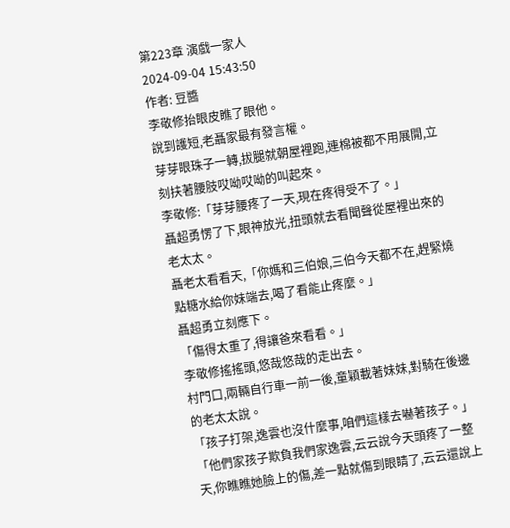第223章 演戲一家人
2024-09-04 15:43:50
作者: 豆醬
李敬修抬眼皮瞧了眼他。
說到護短,老聶家最有發言權。
芽芽眼珠子一轉,拔腿就朝屋裡跑,連棉被都不用展開,立刻扶著腰肢哎呦哎呦的叫起來。
李敬修:「芽芽腰疼了一天,現在疼得受不了。」
聶超勇愣了下,眼神放光,扭頭就去看聞聲從屋裡出來的老太太。
聶老太看看天,「你媽和三伯娘,三伯今天都不在,趕緊燒點糖水給你妹端去,喝了看能止疼麼。」
聶超勇立刻應下。
「傷得太重了,得讓爸來看看。」
李敬修搖搖頭,悠哉悠哉的走出去。
村門口,兩輛自行車一前一後,童穎載著妹妹,對騎在後邊的老太太說。
「孩子打架,逸雲也沒什麼事,咱們這樣去嚇著孩子。」
「他們家孩子欺負我們家逸雲,云云說今天頭疼了一整天,你瞧瞧她臉上的傷,差一點就傷到眼睛了,云云還說上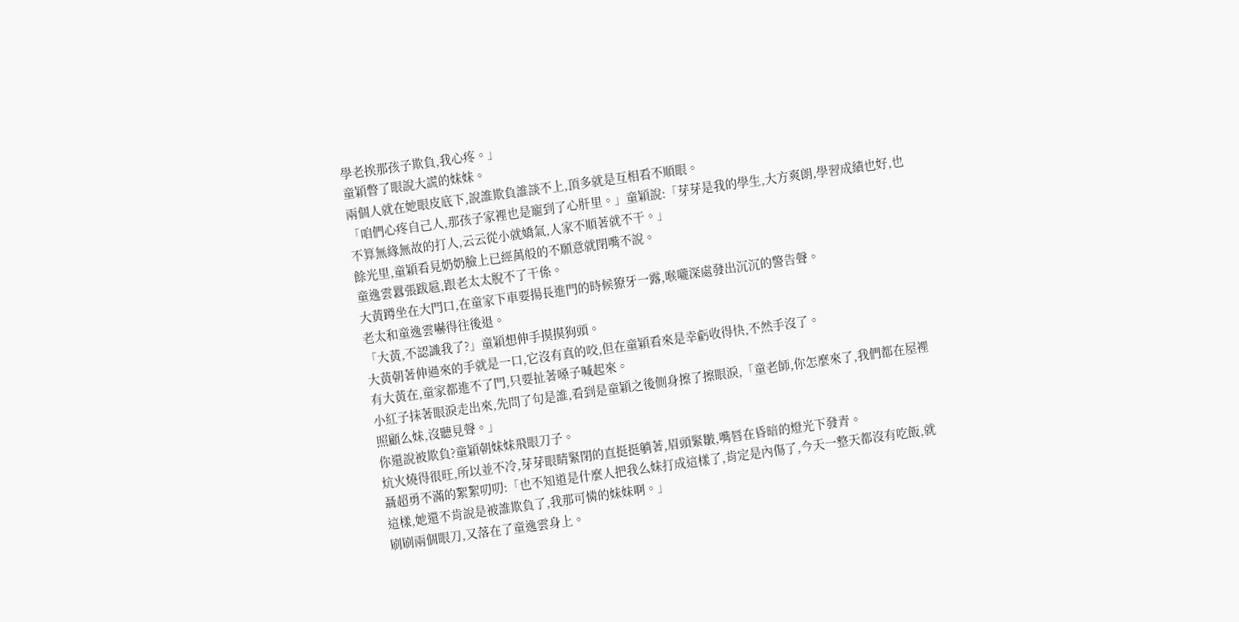學老挨那孩子欺負,我心疼。」
童穎瞥了眼說大謊的妹妹。
兩個人就在她眼皮底下,說誰欺負誰談不上,頂多就是互相看不順眼。
「咱們心疼自己人,那孩子家裡也是寵到了心肝里。」童穎說:「芽芽是我的學生,大方爽朗,學習成績也好,也不算無緣無故的打人,云云從小就嬌氣,人家不順著就不干。」
餘光里,童穎看見奶奶臉上已經萬般的不願意就閉嘴不說。
童逸雲囂張跋扈,跟老太太脫不了干係。
大黃蹲坐在大門口,在童家下車要揚長進門的時候獠牙一露,喉嚨深處發出沉沉的警告聲。
老太和童逸雲嚇得往後退。
「大黃,不認識我了?」童穎想伸手摸摸狗頭。
大黃朝著伸過來的手就是一口,它沒有真的咬,但在童穎看來是幸虧收得快,不然手沒了。
有大黃在,童家都進不了門,只要扯著嗓子喊起來。
小紅子抹著眼淚走出來,先問了句是誰,看到是童穎之後側身擦了擦眼淚,「童老師,你怎麼來了,我們都在屋裡照顧么妹,沒聽見聲。」
你還說被欺負?童穎朝妹妹飛眼刀子。
炕火燒得很旺,所以並不冷,芽芽眼睛緊閉的直挺挺躺著,眉頭緊皺,嘴唇在昏暗的燈光下發青。
聶超勇不滿的絮絮叨叨:「也不知道是什麼人把我么妹打成這樣了,肯定是內傷了,今天一整天都沒有吃飯,就這樣,她還不肯說是被誰欺負了,我那可憐的妹妹啊。」
刷刷兩個眼刀,又落在了童逸雲身上。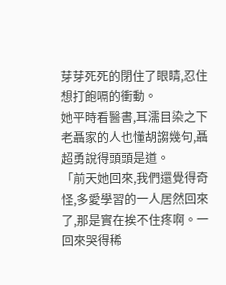芽芽死死的閉住了眼睛,忍住想打飽嗝的衝動。
她平時看醫書,耳濡目染之下老聶家的人也懂胡謅幾句,聶超勇說得頭頭是道。
「前天她回來,我們還覺得奇怪,多愛學習的一人居然回來了,那是實在挨不住疼啊。一回來哭得稀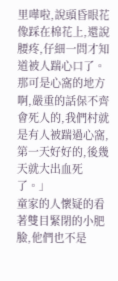里嘩啦,說頭昏眼花像踩在棉花上,還說腰疼,仔細一問才知道被人踹心口了。
那可是心窩的地方啊,嚴重的話保不齊會死人的,我們村就是有人被踹過心窩,第一天好好的,後幾天就大出血死了。」
童家的人懷疑的看著雙目緊閉的小肥臉,他們也不是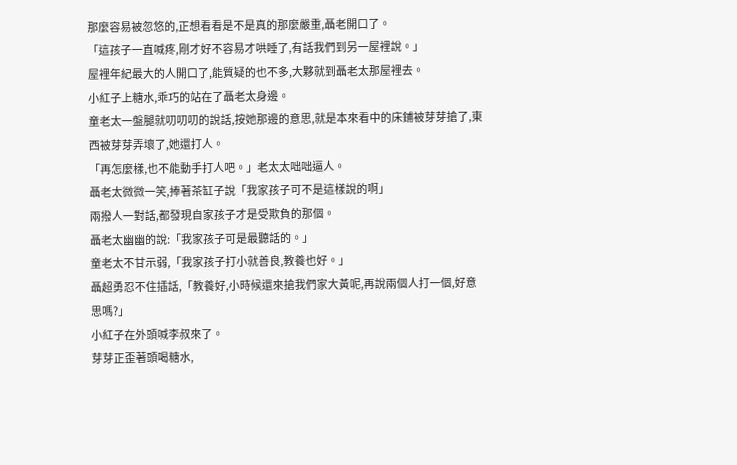那麼容易被忽悠的,正想看看是不是真的那麼嚴重,聶老開口了。
「這孩子一直喊疼,剛才好不容易才哄睡了,有話我們到另一屋裡說。」
屋裡年紀最大的人開口了,能質疑的也不多,大夥就到聶老太那屋裡去。
小紅子上糖水,乖巧的站在了聶老太身邊。
童老太一盤腿就叨叨叨的說話,按她那邊的意思,就是本來看中的床鋪被芽芽搶了,東西被芽芽弄壞了,她還打人。
「再怎麼樣,也不能動手打人吧。」老太太咄咄逼人。
聶老太微微一笑,捧著茶缸子說「我家孩子可不是這樣說的啊」
兩撥人一對話,都發現自家孩子才是受欺負的那個。
聶老太幽幽的說:「我家孩子可是最聽話的。」
童老太不甘示弱,「我家孩子打小就善良,教養也好。」
聶超勇忍不住插話,「教養好,小時候還來搶我們家大黃呢,再說兩個人打一個,好意思嗎?」
小紅子在外頭喊李叔來了。
芽芽正歪著頭喝糖水,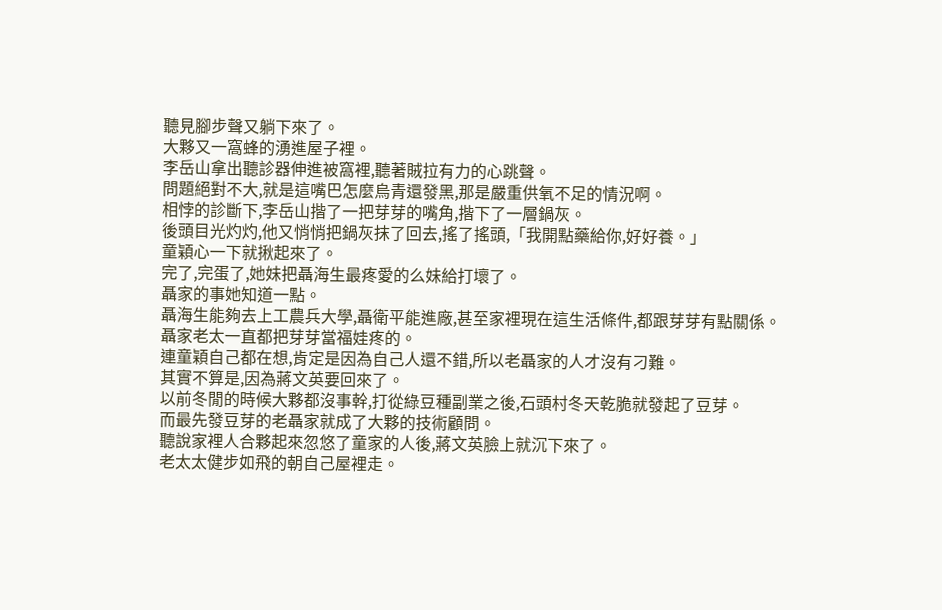聽見腳步聲又躺下來了。
大夥又一窩蜂的湧進屋子裡。
李岳山拿出聽診器伸進被窩裡,聽著賊拉有力的心跳聲。
問題絕對不大,就是這嘴巴怎麼烏青還發黑,那是嚴重供氧不足的情況啊。
相悖的診斷下,李岳山揩了一把芽芽的嘴角,揩下了一層鍋灰。
後頭目光灼灼,他又悄悄把鍋灰抹了回去,搖了搖頭,「我開點藥給你,好好養。」
童穎心一下就揪起來了。
完了,完蛋了,她妹把聶海生最疼愛的么妹給打壞了。
聶家的事她知道一點。
聶海生能夠去上工農兵大學,聶衛平能進廠,甚至家裡現在這生活條件,都跟芽芽有點關係。
聶家老太一直都把芽芽當福娃疼的。
連童穎自己都在想,肯定是因為自己人還不錯,所以老聶家的人才沒有刁難。
其實不算是,因為蔣文英要回來了。
以前冬閒的時候大夥都沒事幹,打從綠豆種副業之後,石頭村冬天乾脆就發起了豆芽。
而最先發豆芽的老聶家就成了大夥的技術顧問。
聽說家裡人合夥起來忽悠了童家的人後,蔣文英臉上就沉下來了。
老太太健步如飛的朝自己屋裡走。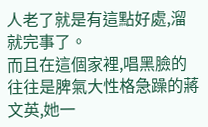人老了就是有這點好處,溜就完事了。
而且在這個家裡,唱黑臉的往往是脾氣大性格急躁的蔣文英,她一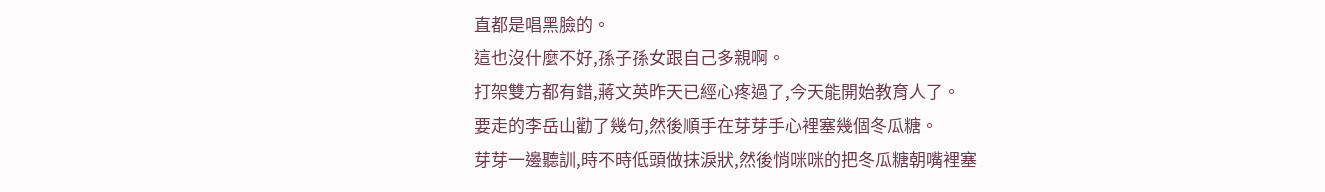直都是唱黑臉的。
這也沒什麼不好,孫子孫女跟自己多親啊。
打架雙方都有錯,蔣文英昨天已經心疼過了,今天能開始教育人了。
要走的李岳山勸了幾句,然後順手在芽芽手心裡塞幾個冬瓜糖。
芽芽一邊聽訓,時不時低頭做抹淚狀,然後悄咪咪的把冬瓜糖朝嘴裡塞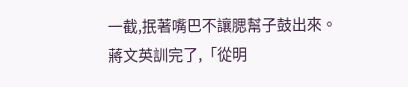一截,抿著嘴巴不讓腮幫子鼓出來。
蔣文英訓完了,「從明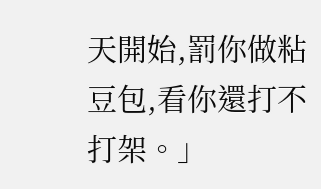天開始,罰你做粘豆包,看你還打不打架。」